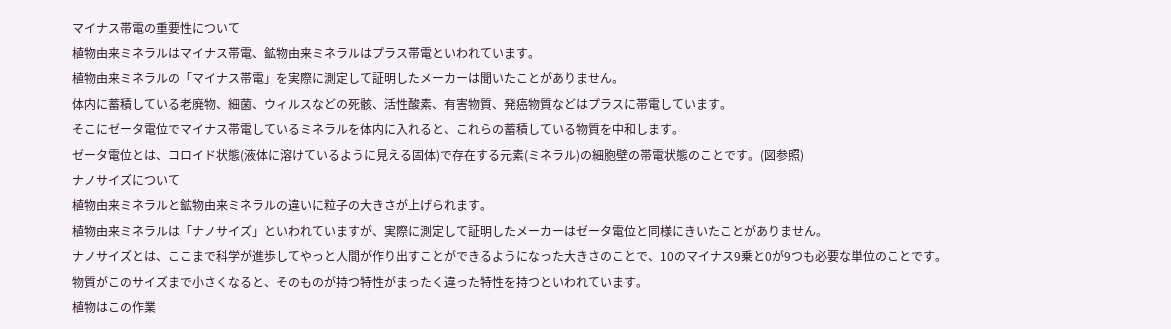マイナス帯電の重要性について
植物由来ミネラルはマイナス帯電、鉱物由来ミネラルはプラス帯電といわれています。
植物由来ミネラルの「マイナス帯電」を実際に測定して証明したメーカーは聞いたことがありません。
体内に蓄積している老廃物、細菌、ウィルスなどの死骸、活性酸素、有害物質、発癌物質などはプラスに帯電しています。
そこにゼータ電位でマイナス帯電しているミネラルを体内に入れると、これらの蓄積している物質を中和します。
ゼータ電位とは、コロイド状態(液体に溶けているように見える固体)で存在する元素(ミネラル)の細胞壁の帯電状態のことです。(図参照)
ナノサイズについて
植物由来ミネラルと鉱物由来ミネラルの違いに粒子の大きさが上げられます。
植物由来ミネラルは「ナノサイズ」といわれていますが、実際に測定して証明したメーカーはゼータ電位と同様にきいたことがありません。
ナノサイズとは、ここまで科学が進歩してやっと人間が作り出すことができるようになった大きさのことで、10のマイナス9乗と0が9つも必要な単位のことです。
物質がこのサイズまで小さくなると、そのものが持つ特性がまったく違った特性を持つといわれています。
植物はこの作業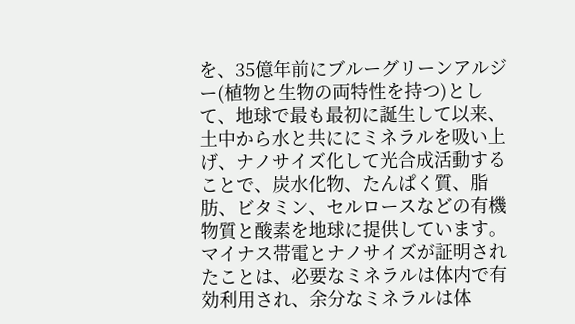を、35億年前にブルーグリーンアルジー(植物と生物の両特性を持つ)として、地球で最も最初に誕生して以来、土中から水と共ににミネラルを吸い上げ、ナノサイズ化して光合成活動することで、炭水化物、たんぱく質、脂肪、ビタミン、セルロースなどの有機物質と酸素を地球に提供しています。
マイナス帯電とナノサイズが証明されたことは、必要なミネラルは体内で有効利用され、余分なミネラルは体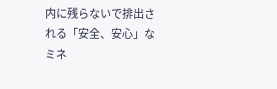内に残らないで排出される「安全、安心」なミネ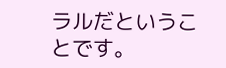ラルだということです。